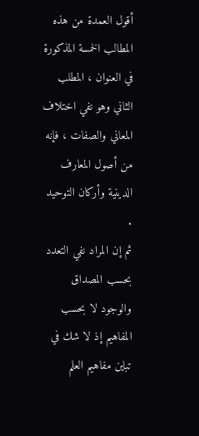أقول العمدة من هذه المطالب الخمسة المذكورة في العنوان ، المطلب الثاني وهو نفي اختلاف المعاني والصفات ، فإنه من أصول المعارف الدينية وأركان التوحيد .
ثم إن المراد نفي التعدد بحسب المصداق والوجود لا بحسب المفاهيم إذ لا شك في تباين مفاهيم العلم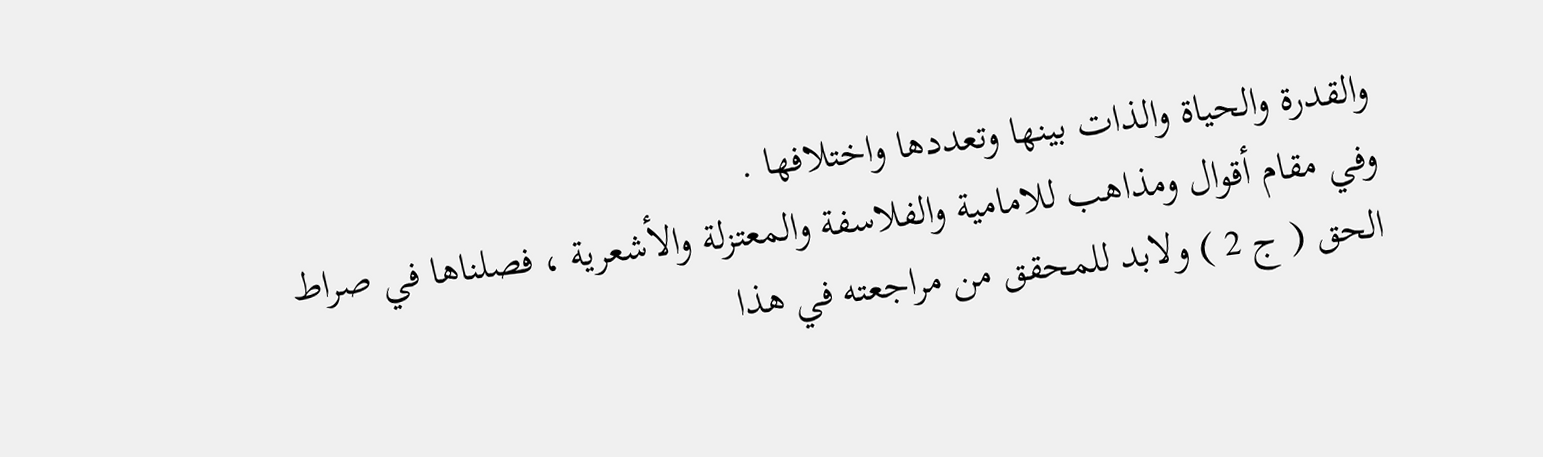والقدرة والحياة والذات بينها وتعددها واختلافها .
وفي مقام أقوال ومذاهب للامامية والفلاسفة والمعتزلة والأشعرية ، فصلناها في صراط الحق ( ج 2 ) ولابد للمحقق من مراجعته في هذا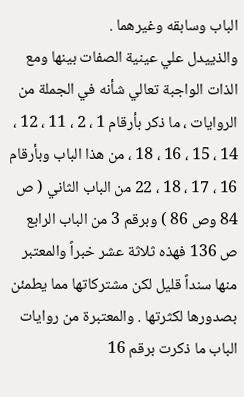الباب وسابقه وغيرهما .
والذييدل علي عينية الصفات بينها ومع الذات الواجبة تعالي شأنه في الجملة من الروايات ، ما ذكر بأرقام 1 ، 2 ، 11 ، 12 ، 14 ، 15 ، 16 ، 18 ، من هذا الباب وبأرقام 16 ، 17 ، 18 ، 22 من الباب الثاني ( ص 84 وص 86 ) وبرقم 3 من الباب الرابع ص 136 فهذه ثلاثة عشر خبراً والمعتبر منها سنداً قليل لكن مشتركاتها مما يطمئن بصدورها لكثرتها . والمعتبرة من روايات الباب ما ذكرت برقم 16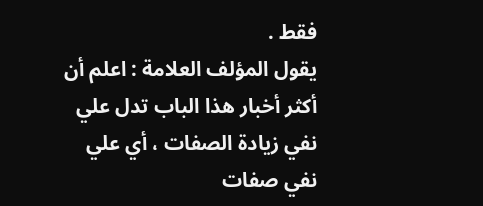فقط .
يقول المؤلف العلامة : اعلم أن أكثر أخبار هذا الباب تدل علي نفي زيادة الصفات ، أي علي نفي صفات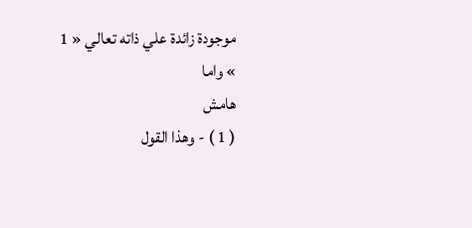موجودة زائدة علي ذاته تعالي « 1 » واما
هامش
( 1 ) - وهذا القول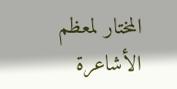المختار لمعظم الأشاعرة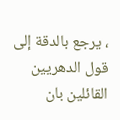، يرجع بالدقة إلى قول الدهريين القائلين بان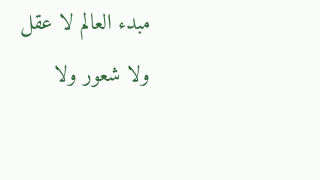مبدء العالم لا عقل ولا شعور ولا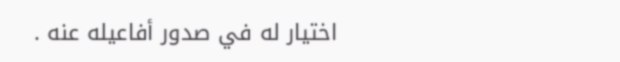اختيار له في صدور أفاعيله عنه .